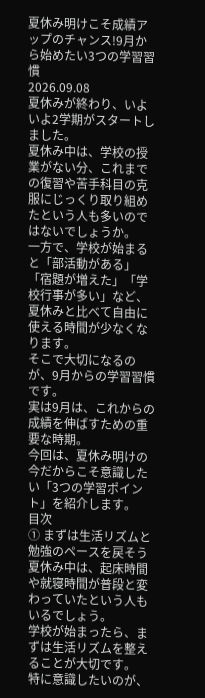夏休み明けこそ成績アップのチャンス!9月から始めたい3つの学習習慣
2026.09.08
夏休みが終わり、いよいよ2学期がスタートしました。
夏休み中は、学校の授業がない分、これまでの復習や苦手科目の克服にじっくり取り組めたという人も多いのではないでしょうか。
一方で、学校が始まると「部活動がある」「宿題が増えた」「学校行事が多い」など、夏休みと比べて自由に使える時間が少なくなります。
そこで大切になるのが、9月からの学習習慣です。
実は9月は、これからの成績を伸ばすための重要な時期。
今回は、夏休み明けの今だからこそ意識したい「3つの学習ポイント」を紹介します。
目次
① まずは生活リズムと勉強のペースを戻そう
夏休み中は、起床時間や就寝時間が普段と変わっていたという人もいるでしょう。
学校が始まったら、まずは生活リズムを整えることが大切です。
特に意識したいのが、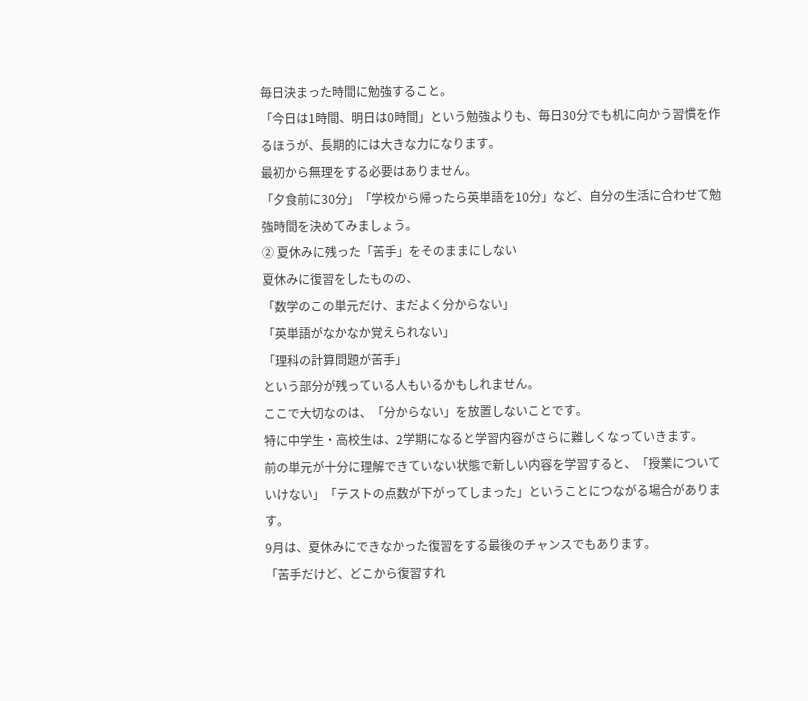毎日決まった時間に勉強すること。
「今日は1時間、明日は0時間」という勉強よりも、毎日30分でも机に向かう習慣を作るほうが、長期的には大きな力になります。
最初から無理をする必要はありません。
「夕食前に30分」「学校から帰ったら英単語を10分」など、自分の生活に合わせて勉強時間を決めてみましょう。
② 夏休みに残った「苦手」をそのままにしない
夏休みに復習をしたものの、
「数学のこの単元だけ、まだよく分からない」
「英単語がなかなか覚えられない」
「理科の計算問題が苦手」
という部分が残っている人もいるかもしれません。
ここで大切なのは、「分からない」を放置しないことです。
特に中学生・高校生は、2学期になると学習内容がさらに難しくなっていきます。
前の単元が十分に理解できていない状態で新しい内容を学習すると、「授業についていけない」「テストの点数が下がってしまった」ということにつながる場合があります。
9月は、夏休みにできなかった復習をする最後のチャンスでもあります。
「苦手だけど、どこから復習すれ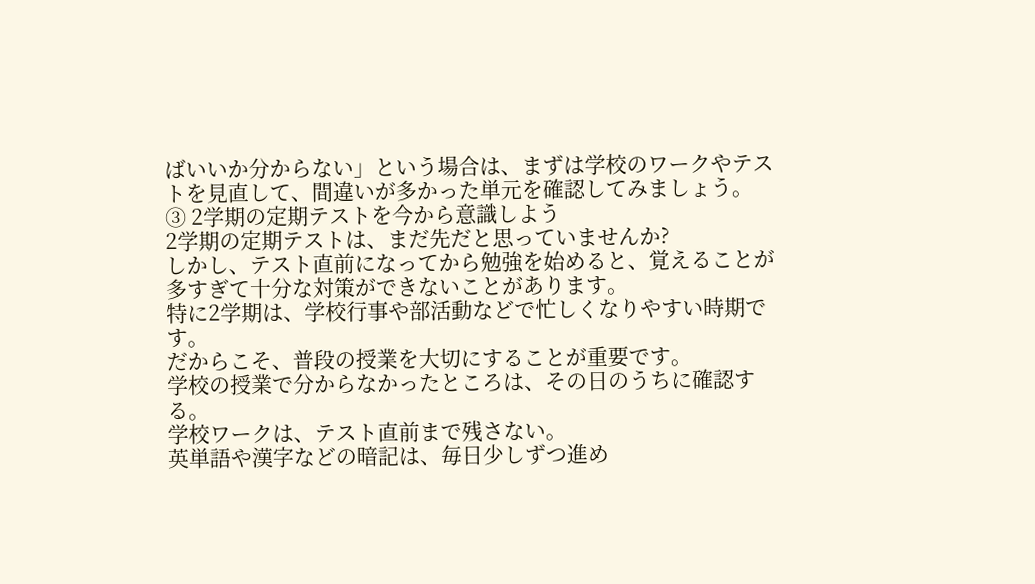ばいいか分からない」という場合は、まずは学校のワークやテストを見直して、間違いが多かった単元を確認してみましょう。
③ 2学期の定期テストを今から意識しよう
2学期の定期テストは、まだ先だと思っていませんか?
しかし、テスト直前になってから勉強を始めると、覚えることが多すぎて十分な対策ができないことがあります。
特に2学期は、学校行事や部活動などで忙しくなりやすい時期です。
だからこそ、普段の授業を大切にすることが重要です。
学校の授業で分からなかったところは、その日のうちに確認する。
学校ワークは、テスト直前まで残さない。
英単語や漢字などの暗記は、毎日少しずつ進め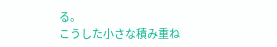る。
こうした小さな積み重ね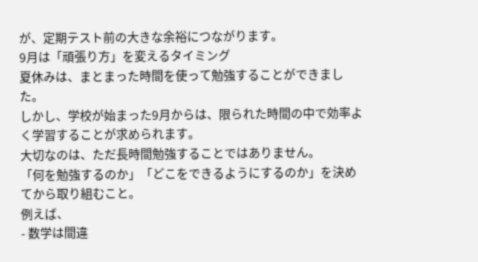が、定期テスト前の大きな余裕につながります。
9月は「頑張り方」を変えるタイミング
夏休みは、まとまった時間を使って勉強することができました。
しかし、学校が始まった9月からは、限られた時間の中で効率よく学習することが求められます。
大切なのは、ただ長時間勉強することではありません。
「何を勉強するのか」「どこをできるようにするのか」を決めてから取り組むこと。
例えば、
- 数学は間違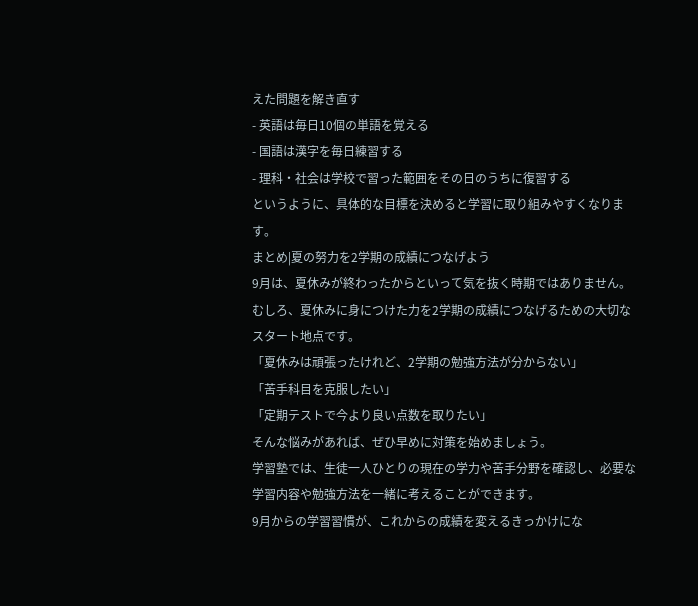えた問題を解き直す
- 英語は毎日10個の単語を覚える
- 国語は漢字を毎日練習する
- 理科・社会は学校で習った範囲をその日のうちに復習する
というように、具体的な目標を決めると学習に取り組みやすくなります。
まとめ|夏の努力を2学期の成績につなげよう
9月は、夏休みが終わったからといって気を抜く時期ではありません。
むしろ、夏休みに身につけた力を2学期の成績につなげるための大切なスタート地点です。
「夏休みは頑張ったけれど、2学期の勉強方法が分からない」
「苦手科目を克服したい」
「定期テストで今より良い点数を取りたい」
そんな悩みがあれば、ぜひ早めに対策を始めましょう。
学習塾では、生徒一人ひとりの現在の学力や苦手分野を確認し、必要な学習内容や勉強方法を一緒に考えることができます。
9月からの学習習慣が、これからの成績を変えるきっかけにな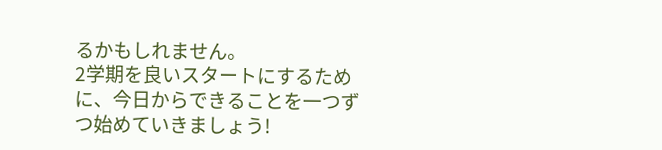るかもしれません。
2学期を良いスタートにするために、今日からできることを一つずつ始めていきましょう!